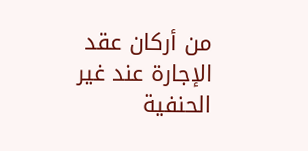من أركان عقد الإجارة عند غير الحنفية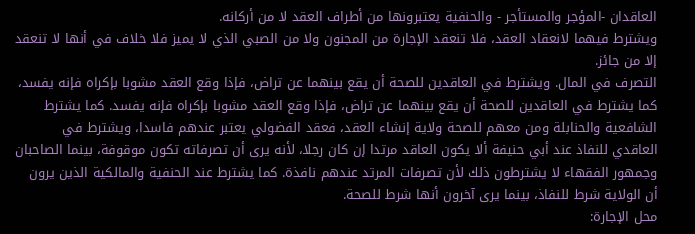العاقدان -المؤجر والمستأجر - والحنفية يعتبرونها من أطراف العقد لا من أركانه.
ويشترط فيهما لانعقاد العقد، فلا تنعقد الإجارة من المجنون ولا من الصبي الذي لا يميز فلا خلاف في أنها لا تنعقد إلا من جائز.
التصرف في المال. ويشترط في العاقدين للصحة أن يقع بينهما عن تراض، فإذا وقع العقد مشوبا بإكراه فإنه يفسد، كما يشترط في العاقدين للصحة أن يقع بينهما عن تراض، فإذا وقع العقد مشوبا بإكراه فإنه يفسد. كما يشترط الشافعية والحنابلة ومن معهم للصحة ولاية إنشاء العقد، فعقد الفضولي يعتبر عندهم فاسدا، ويشترط في العاقدي للنفاذ عند أبي حنيفة ألا يكون العاقد مرتدا إن كان رجلا، لأنه يرى أن تصرفاته تكون موقوفة، بينما الصاحبان وجمهور الفقهاء لا يشترطون ذلك لأن تصرفات المرتد عندهم نافذة. كما يشترط عند الحنفية والمالكية الذين يرون أن الولاية شرط للنفاذ، بينما يرى آخرون أنها شرط للصحة.
محل الإجارة: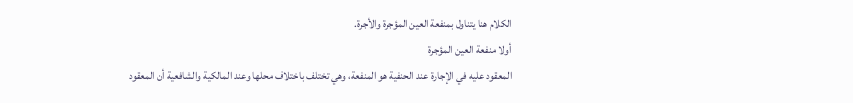الكلام هنا يتناول بمنفعة العين المؤجرة والأجرة.
أولا منفعة العين المؤجرة
المعقود عليه في الإجارة عند الحنفية هو المنفعة، وهي تختلف باختلاف محلها وعند المالكية والشافعية أن المعقود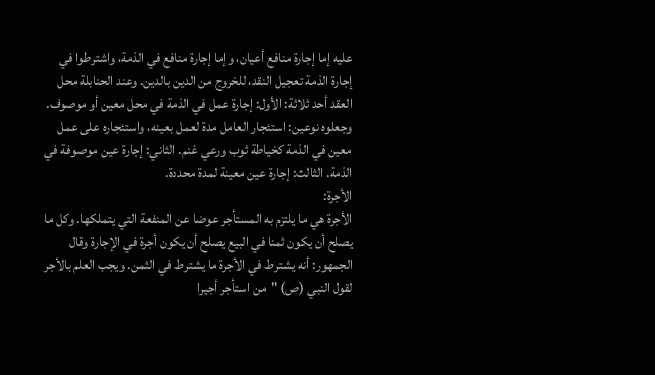عليه إما إجارة منافع أعيان، وإما إجارة منافع في الذمة، واشترطوا في إجارة الذمة تعجيل النقد، للخروج من الدين بالدين. وعند الحنابلة محل العقد أحد ثلاثة: الأول: إجارة عمل في الذمة في محل معين أو موصوف. وجعلوه نوعين: استئجار العامل مدة لعمل بعينه، واستئجاره على عمل معين في الذمة كخياطة ثوب ورعي غنم. الثاني: إجارة عين موصوفة في الذمة. الثالث: إجارة عين معينة لمدة محددة.
الأجرة:
الأجرة هي ما يلتزم به المستأجر عوضا عن المنفعة التي يتملكها. وكل ما يصلح أن يكون ثمنا في البيع يصلح أن يكون أجرة في الإجارة وقال الجمهور: أنه يشترط في الأجرة ما يشترط في الثمن. ويجب العلم بالأجر لقول النبي (ص) "من استأجر أجيرا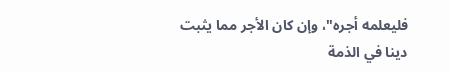فليعلمه أجره"، وإن كان الأجر مما يثبت دينا في الذمة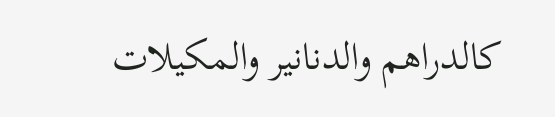كالدراهم والدنانير والمكيلات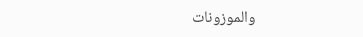والموزونات